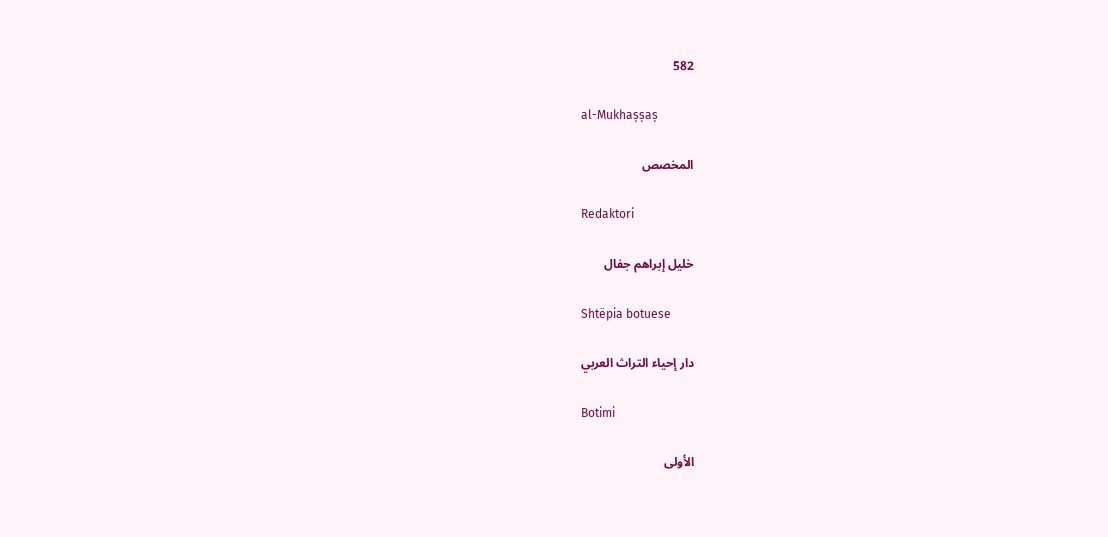582

al-Mukhaṣṣaṣ

المخصص

Redaktori

خليل إبراهم جفال

Shtëpia botuese

دار إحياء التراث العربي

Botimi

الأولى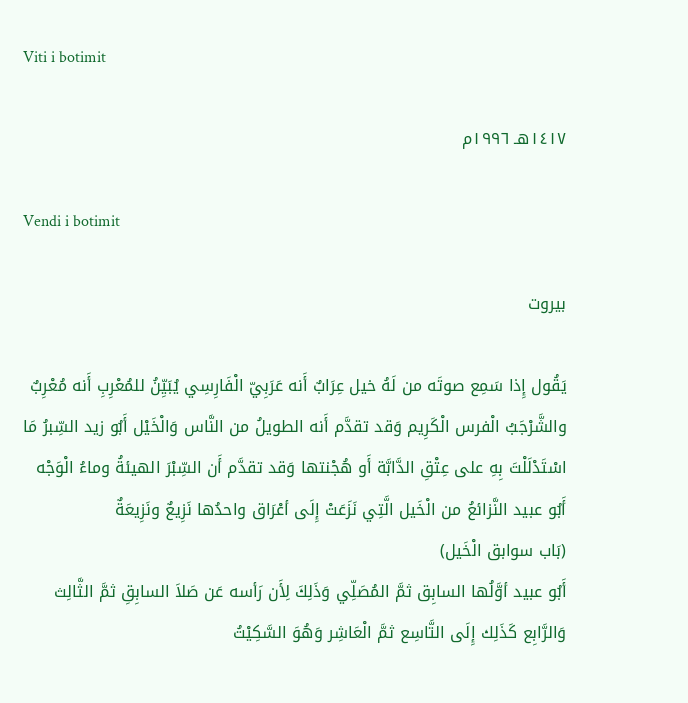Viti i botimit

١٤١٧هـ ١٩٩٦م

Vendi i botimit

بيروت

يَقُول إِذا سَمِع صوتَه من لَهُ خيل عِرَابٌ أَنه عَرَبِيّ الْفَارِسِي يُبَيِّنُ للمُعْرِبِ أَنه مُعْرِبٌ والشَّرْجَبُ الْفرس الْكَرِيم وَقد تقدَّم أَنه الطويلُ من النَّاس وَالْخَيْل أَبُو زيد السِّبرُ مَا اسْتَدْلَلْتَ بِهِ على عِتْقِ الدَّابَّة أَو هُجْنتها وَقد تقدَّم أَن السِّبْرَ الهيئةُ وماءُ الْوَجْه أَبُو عبيد النَّزائعُ من الْخَيل الَّتِي نَزَعَتْ إِلَى أعْرَاق واحدُها نَزِيعٌ ونَزِيعَةٌ
(بَاب سوابق الْخَيل)
أَبُو عبيد أوَّلُها السابِق ثمَّ المُصَلِّي وَذَلِكَ لِأَن رَأسه عَن صَلاَ السابِقِ ثمَّ الثَّالِث وَالرَّابِع كَذَلِك إِلَى التَّاسِع ثمَّ الْعَاشِر وَهُوَ السَّكِيْتُ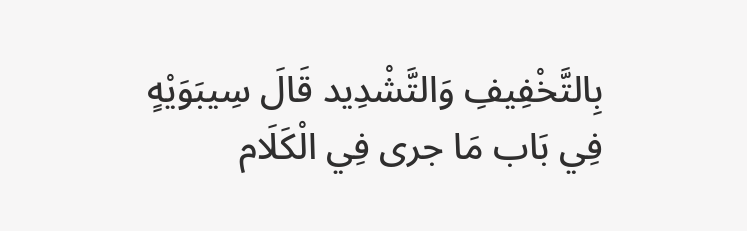بِالتَّخْفِيفِ وَالتَّشْدِيد قَالَ سِيبَوَيْهٍ فِي بَاب مَا جرى فِي الْكَلَام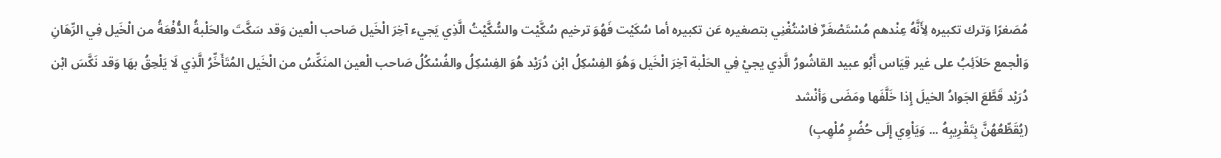مُصَغرًا وَترك تكبيره لِأَنَّهُ عِنْدهم مُسْتَصْغَرٌ فاسْتُغْنِي بتصغيره عَن تكبيره أما سُكَيْت فَهُوَ ترخيم سُكَّيْت والسُّكَّيْتُ الَّذِي يَجيء آخِرَ الْخَيل صَاحب الْعين وَقد سَكَّتَ والحَلْبةُ الدُّفْعَةُ من الْخَيل فِي الرِّهَانِ وَالْجمع حَلاَئِبُ على غير قِيَاس أَبُو عبيد القاشُورُ الَّذِي يجيْ فِي الحَلْبة آخِرَ الْخَيل وَهُوَ الفِسْكِلُ ابْن دُرَيْد هُوَ الفِسْكِلُ والفُسْكُلُ صَاحب الْعين المنَكِّسُ من الْخَيل المُتَأَخِّرُ الَّذِي لَا يَلْحِقُ بهَا وَقد نَكَّسَ ابْن دُرَيْد قَطَّعَ الجَوادُ الخيلَ إِذا خَلَّفَها ومَضَى وَأنْشد
(يُقَطِّعُهُنَّ بِتَقْرِيبِهُ ... وَيَاْوِي إِلَى حُضُرٍ مُلْهِبِ)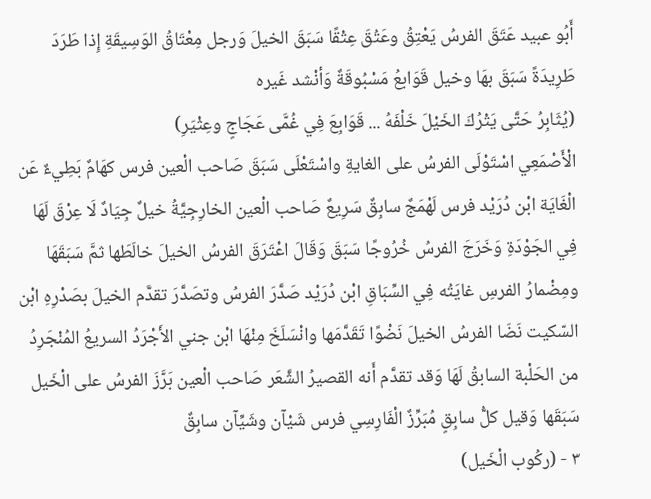أَبُو عبيد عَتَقَ الفرسُ يَعْتِقُ وعَتُقَ عِتْقًا سَبَقَ الخيلَ وَرجل مِعْتَاقُ الوَسِيقَةِ إِذا طَرَدَ طَرِيدَةً سَبَقَ بهَا وخيل قَوَابعُ مَسْبُوقَةٌ وَأنْشد غَيره
(يُثَابِرُ حَتَّى يَتْرُكَ الخَيْلَ خَلْفَهُ ... قَوَابِعَ فِي غُمَّى عَجَاجٍ وعِثْيَرِ)
الْأَصْمَعِي اسْتَوْلَى الفرسُ على الغايةِ واسْتَعْلَى سَبَقَ صَاحب الْعين فرس كهَامٌ بَطِيءٌ عَن الْغَايَة ابْن دُرَيْد فرس لَهْمَجٌ سابِقٌ سَرِيعٌ صَاحب الْعين الخارِجِيَّةُ خيلٌ جِيَادٌ لَا عِرْقَ لَهَا فِي الجَوْدَةِ وَخَرَجَ الفرسُ خُرُوجًا سَبَقَ وَقَالَ اعْتَرَقَ الفرسُ الخيلَ خالَطَها ثمَّ سَبَقَهَا ومِضْمارُ الفرسِ غايَتُه فِي السِّبَاقِ ابْن دُرَيْد صَدَّرَ الفرسُ وتصَدَّرَ تقدَّم الخيلَ بصَدْرِهِ ابْن السّكيت نَضَا الفرسُ الخيلَ نَضْوًا تَقَدَّمَها وانْسَلَخَ مِنْهَا ابْن جني الأَجْرَدُ السريعُ المُنْجَرِدُ من الحَلْبة السابقُ لَهَا وَقد تقدَّم أَنه القصيرُ الشَّعَر صَاحب الْعين بَرَّزَ الفرسُ على الْخَيل سَبَقَها وَقيل كلُّ سابِقٍ مُبَرِّزٌ الْفَارِسِي فرس شَيْآن وشَيِّآن سابِقٌ
٣ - (ركُوب الْخَيل)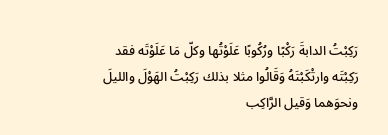رَكِبْتُ الدابةَ رَكْبًا ورُكُوبًا عَلَوْتُها وكلّ مَا عَلَوْتَه فقد رَكِبْتَه وارتْكَبْتَهُ وَقَالُوا مثلا بذلك رَكِبْتُ الهَوْلَ والليلَ ونحوَهما وَقيل الرَّاكِب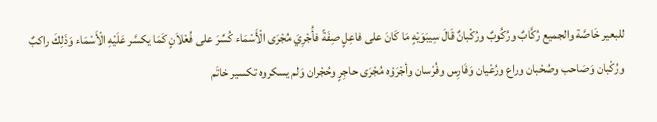للبعير خَاصَّة والجميع رُكَّابٌ ورُكُوبٌ ورُكْبانٌ قَالَ سِيبَوَيْهٍ مَا كَانَ على فاعِلٍ صِفَةً فأُجْرِيَ مُجْرَى الْأَسْمَاء كُسِّرَ على فُعْلاَنٍ كَمَا يكسَّر عَلَيْهِ الْأَسْمَاء وَذَلِكَ راكبٌ ورُكْبان وَصَاحب وصُحْبان وراع ورُعْيان وَفَارِس وفُرْسان وأجْرَوْه مُجْرَى حاجِرٍ وحُجْران وَلم يسكروه تكسير خاتَم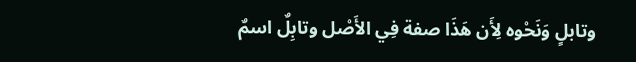وتابلٍ وَنَحْوه لِأَن هَذَا صفة فِي الأَصْل وتابِلٌ اسمٌ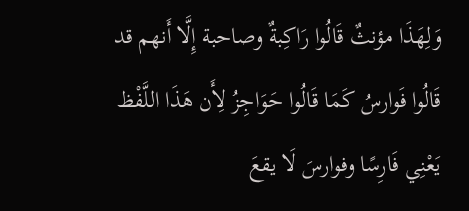وَلِهَذَا مؤنثٌ قَالُوا رَاكِبةٌ وصاحبة إِلَّا أَنهم قد قَالُوا فَوارسُ كَمَا قَالُوا حَوَاجِزُ لِأَن هَذَا اللَّفْظ يَعْنِي فَارِسًا وفوارسَ لَا يقعَ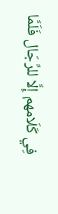فِي كَلَامهم إِلَّا للرِّجَال فَلَمَّا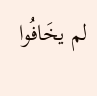لم يخَافُوا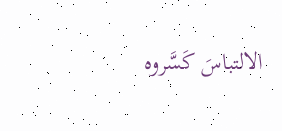الالتباسَ كَسَّروه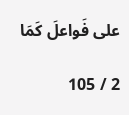على فَواعلَ كَمَا

2 / 105